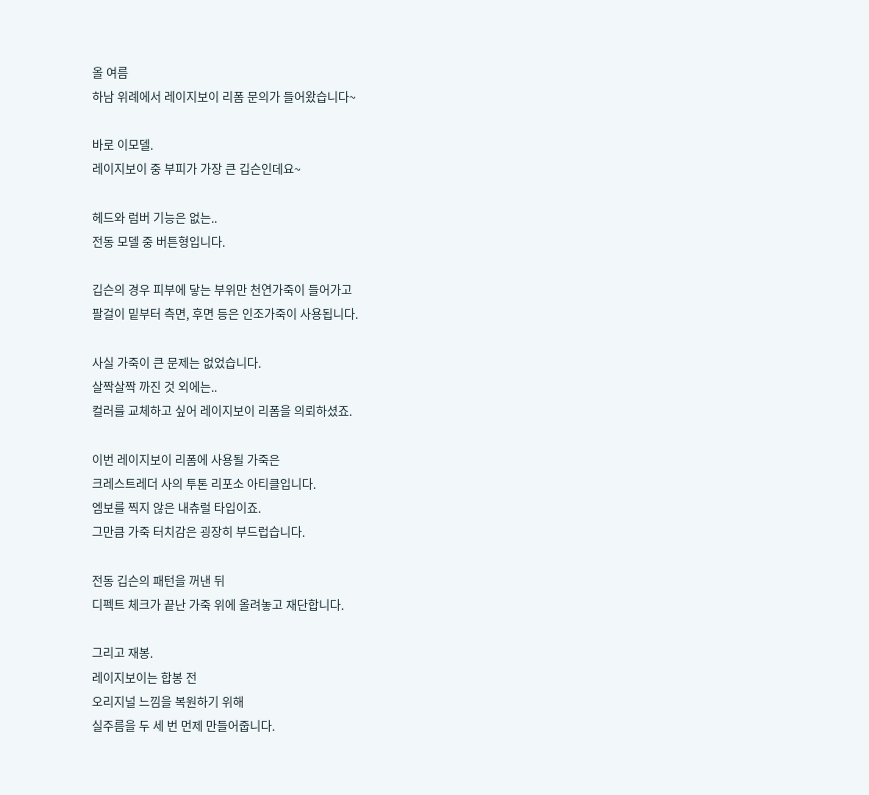올 여름
하남 위례에서 레이지보이 리폼 문의가 들어왔습니다~

바로 이모델.
레이지보이 중 부피가 가장 큰 깁슨인데요~

헤드와 럼버 기능은 없는..
전동 모델 중 버튼형입니다.

깁슨의 경우 피부에 닿는 부위만 천연가죽이 들어가고
팔걸이 밑부터 측면, 후면 등은 인조가죽이 사용됩니다.

사실 가죽이 큰 문제는 없었습니다.
살짝살짝 까진 것 외에는..
컬러를 교체하고 싶어 레이지보이 리폼을 의뢰하셨죠.

이번 레이지보이 리폼에 사용될 가죽은
크레스트레더 사의 투톤 리포소 아티클입니다.
엠보를 찍지 않은 내츄럴 타입이죠.
그만큼 가죽 터치감은 굉장히 부드럽습니다.

전동 깁슨의 패턴을 꺼낸 뒤
디펙트 체크가 끝난 가죽 위에 올려놓고 재단합니다.

그리고 재봉.
레이지보이는 합봉 전
오리지널 느낌을 복원하기 위해
실주름을 두 세 번 먼제 만들어줍니다.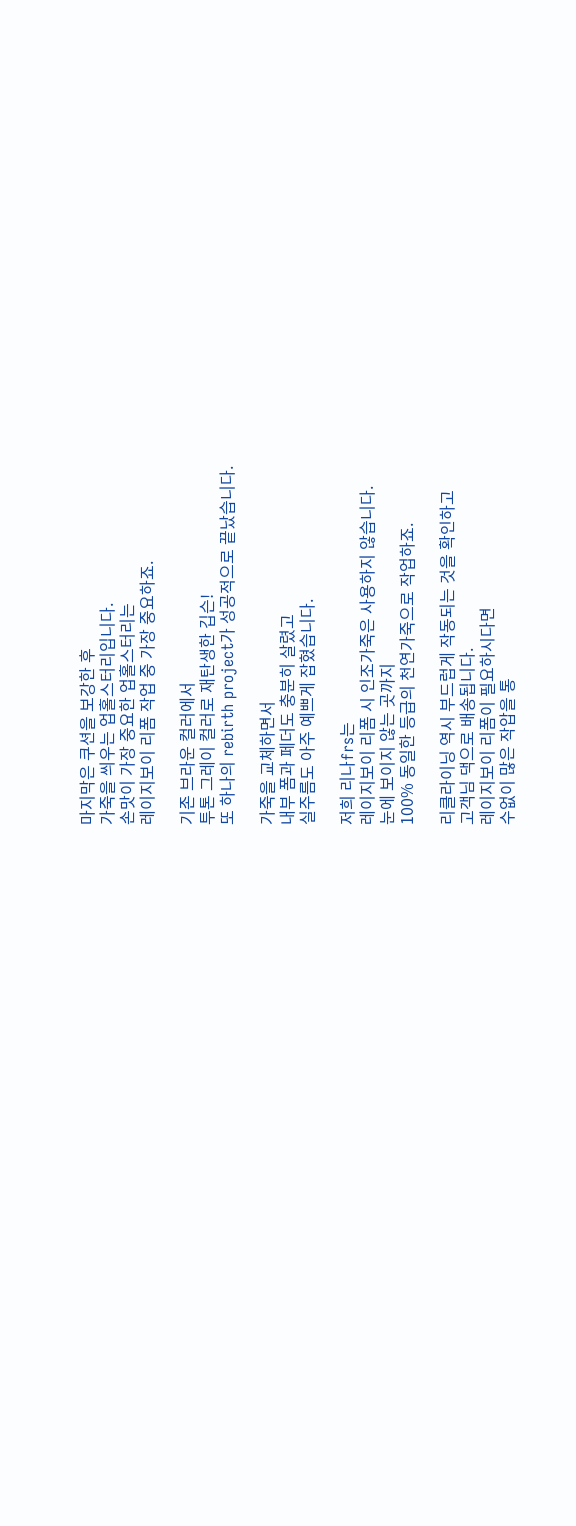마지막은 쿠션을 보강한 후
가죽을 씌우는 업홀스터리입니다.
손맛이 가장 중요한 업홀스터리는
레이지보이 리폼 작업 중 가장 중요하죠.

기존 브라운 컬러에서
투톤 그레이 컬러로 재탄생한 깁슨!
또 하나의 rebirth project가 성공적으로 끝났습니다.

가죽을 교체하면서
내부 폼과 페더도 충분히 살렸고
실주름도 아주 예쁘게 잡혔습니다.

저희 리나frs는
레이지보이 리폼 시 인조가죽은 사용하지 않습니다.
눈에 보이지 않는 곳까지
100% 동일한 등급의 천연가죽으로 작업하죠.

리클라이닝 역시 부드럽게 작동되는 것을 확인하고
고객님 댁으로 배송됩니다.
레이지보이 리폼이 필요하시다면
수없이 많은 작압을 통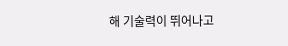해 기술력이 뛰어나고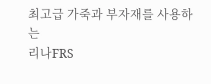최고급 가죽과 부자재를 사용하는
리나FRS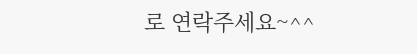로 연락주세요~^^